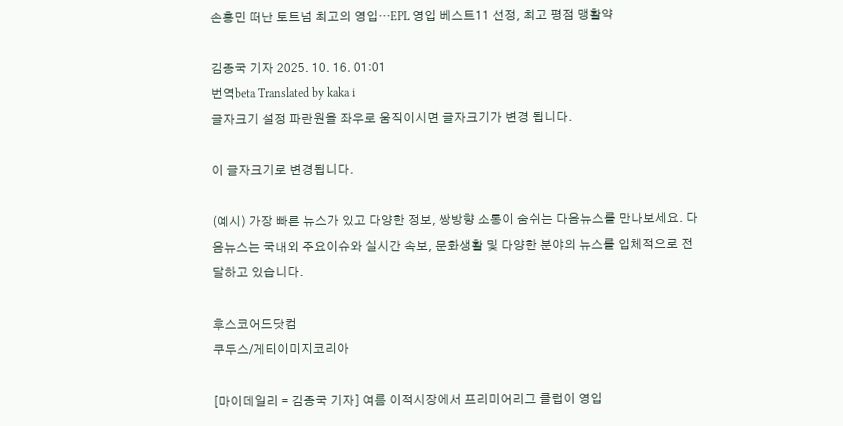손흥민 떠난 토트넘 최고의 영입…EPL 영입 베스트11 선정, 최고 평점 맹활약

김종국 기자 2025. 10. 16. 01:01
번역beta Translated by kaka i
글자크기 설정 파란원을 좌우로 움직이시면 글자크기가 변경 됩니다.

이 글자크기로 변경됩니다.

(예시) 가장 빠른 뉴스가 있고 다양한 정보, 쌍방향 소통이 숨쉬는 다음뉴스를 만나보세요. 다음뉴스는 국내외 주요이슈와 실시간 속보, 문화생활 및 다양한 분야의 뉴스를 입체적으로 전달하고 있습니다.

후스코어드닷컴
쿠두스/게티이미지코리아

[마이데일리 = 김종국 기자] 여름 이적시장에서 프리미어리그 클럽이 영입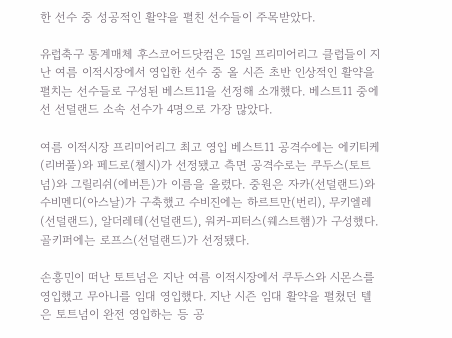한 선수 중 성공적인 활약을 펼친 선수들이 주목받았다.

유럽축구 통계매체 후스코어드닷컴은 15일 프리미어리그 클럽들이 지난 여름 이적시장에서 영입한 선수 중 올 시즌 초반 인상적인 활약을 펼치는 선수들로 구성된 베스트11을 선정해 소개했다. 베스트11 중에선 선덜랜드 소속 선수가 4명으로 가장 많았다.

여름 이적시장 프리미어리그 최고 영입 베스트11 공격수에는 에키티케(리버풀)와 페드로(첼시)가 선정됐고 측면 공격수로는 쿠두스(토트넘)와 그릴리쉬(에버튼)가 이름을 올렸다. 중원은 자카(선덜랜드)와 수비멘디(아스날)가 구축했고 수비진에는 하르트만(번리), 무키엘레(선덜랜드), 알더레테(선덜랜드), 워커-피터스(웨스트햄)가 구성했다. 골키퍼에는 로프스(선덜랜드)가 선정됐다.

손흥민이 떠난 토트넘은 지난 여름 이적시장에서 쿠두스와 시몬스를 영입했고 무아니를 임대 영입했다. 지난 시즌 임대 활약을 펼쳤던 텔은 토트넘이 완전 영입하는 등 공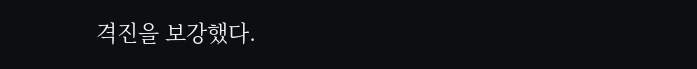격진을 보강했다.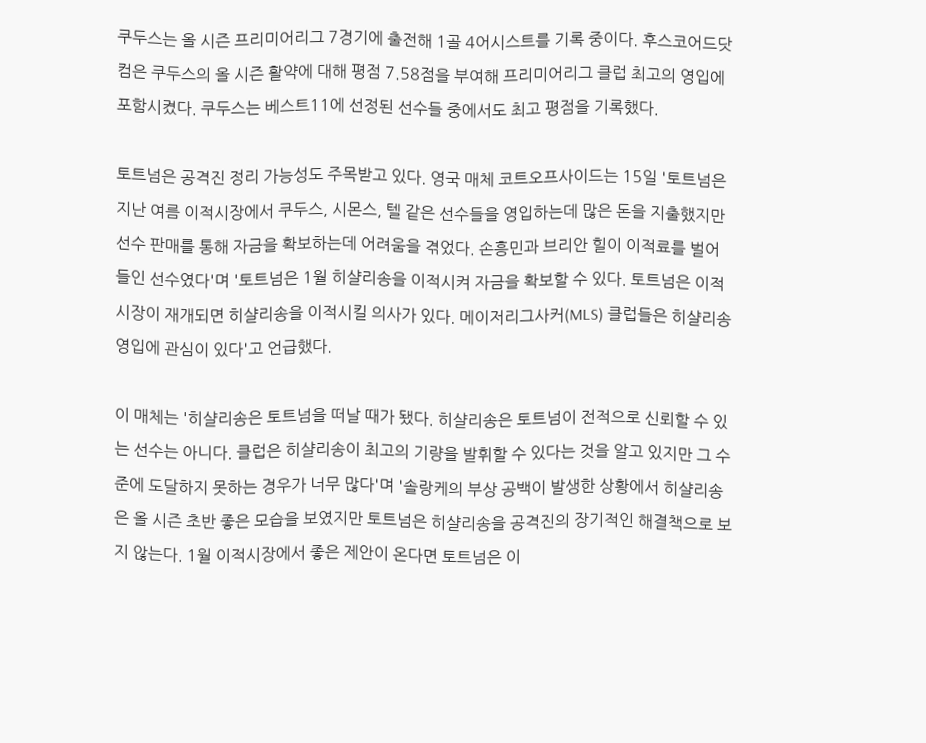쿠두스는 올 시즌 프리미어리그 7경기에 출전해 1골 4어시스트를 기록 중이다. 후스코어드닷컴은 쿠두스의 올 시즌 활약에 대해 평점 7.58점을 부여해 프리미어리그 클럽 최고의 영입에 포함시켰다. 쿠두스는 베스트11에 선정된 선수들 중에서도 최고 평점을 기록했다.

토트넘은 공격진 정리 가능성도 주목받고 있다. 영국 매체 코트오프사이드는 15일 '토트넘은 지난 여름 이적시장에서 쿠두스, 시몬스, 텔 같은 선수들을 영입하는데 많은 돈을 지출했지만 선수 판매를 통해 자금을 확보하는데 어려움을 겪었다. 손흥민과 브리안 힐이 이적료를 벌어들인 선수였다'며 '토트넘은 1월 히샬리송을 이적시켜 자금을 확보할 수 있다. 토트넘은 이적 시장이 재개되면 히샬리송을 이적시킬 의사가 있다. 메이저리그사커(MLS) 클럽들은 히샬리송 영입에 관심이 있다'고 언급했다.

이 매체는 '히샬리송은 토트넘을 떠날 때가 됐다. 히샬리송은 토트넘이 전적으로 신뢰할 수 있는 선수는 아니다. 클럽은 히샬리송이 최고의 기량을 발휘할 수 있다는 것을 알고 있지만 그 수준에 도달하지 못하는 경우가 너무 많다'며 '솔랑케의 부상 공백이 발생한 상황에서 히샬리송은 올 시즌 초반 좋은 모습을 보였지만 토트넘은 히샬리송을 공격진의 장기적인 해결책으로 보지 않는다. 1월 이적시장에서 좋은 제안이 온다면 토트넘은 이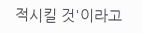적시킬 것'이라고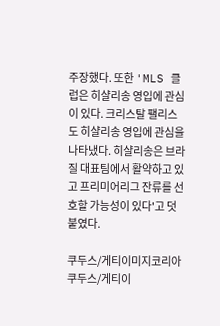주장했다. 또한 'MLS 클럽은 히샬리송 영입에 관심이 있다. 크리스탈 팰리스도 히샬리송 영입에 관심을 나타냈다. 히샬리송은 브라질 대표팀에서 활약하고 있고 프리미어리그 잔류를 선호할 가능성이 있다'고 덧붙였다.

쿠두스/게티이미지코리아
쿠두스/게티이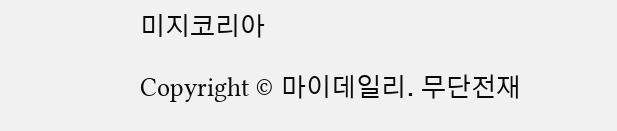미지코리아

Copyright © 마이데일리. 무단전재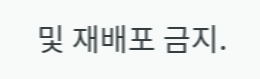및 재배포 금지.